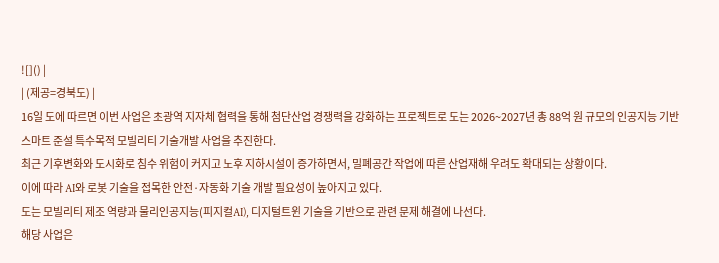![]() |
| (제공=경북도) |
16일 도에 따르면 이번 사업은 초광역 지자체 협력을 통해 첨단산업 경쟁력을 강화하는 프로젝트로 도는 2026~2027년 총 88억 원 규모의 인공지능 기반 스마트 준설 특수목적 모빌리티 기술개발 사업을 추진한다.
최근 기후변화와 도시화로 침수 위험이 커지고 노후 지하시설이 증가하면서, 밀폐공간 작업에 따른 산업재해 우려도 확대되는 상황이다.
이에 따라 AI와 로봇 기술을 접목한 안전·자동화 기술 개발 필요성이 높아지고 있다.
도는 모빌리티 제조 역량과 물리인공지능(피지컬AI), 디지털트윈 기술을 기반으로 관련 문제 해결에 나선다.
해당 사업은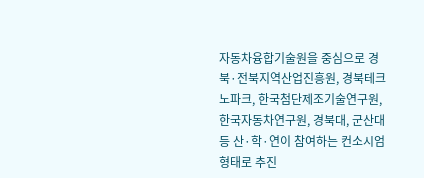자동차융합기술원을 중심으로 경북·전북지역산업진흥원, 경북테크노파크, 한국첨단제조기술연구원, 한국자동차연구원, 경북대, 군산대 등 산·학·연이 참여하는 컨소시엄 형태로 추진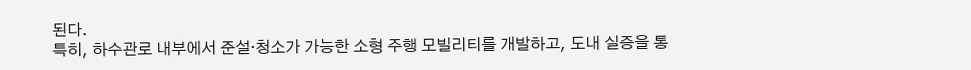된다.
특히, 하수관로 내부에서 준설·청소가 가능한 소형 주행 모빌리티를 개발하고, 도내 실증을 통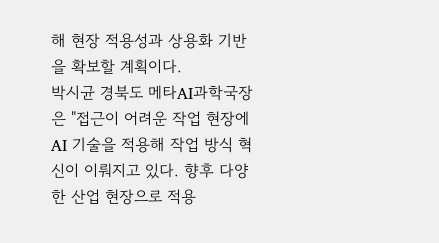해 현장 적용성과 상용화 기반을 확보할 계획이다.
박시균 경북도 메타AI과학국장은 "접근이 어려운 작업 현장에 AI 기술을 적용해 작업 방식 혁신이 이뤄지고 있다. 향후 다양한 산업 현장으로 적용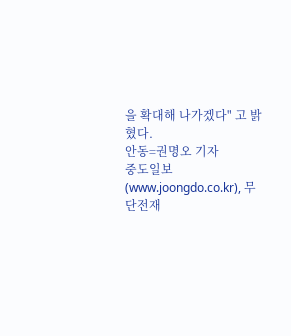을 확대해 나가겠다" 고 밝혔다.
안동=권명오 기자
중도일보(www.joongdo.co.kr), 무단전재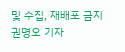및 수집, 재배포 금지
권명오 기자